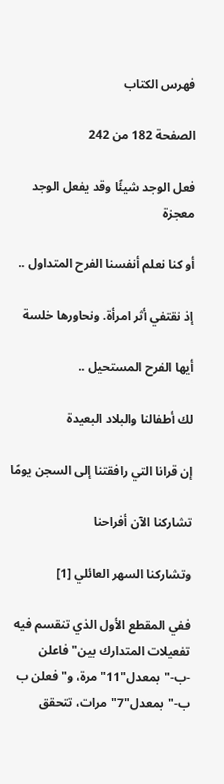فهرس الكتاب

الصفحة 182 من 242

فعل الوجد شيئًا وقد يفعل الوجد معجزة

أو كنا نعلم أنفسنا الفرح المتداول ..

إذ نقتفي أثر امرأة. ونحاورها خلسة

أيها الفرح المستحيل ..

لك أطفالنا والبلاد البعيدة

إن قرانا التي رافقتنا إلى السجن يومًا

تشاركنا الآن أفراحنا

وتشاركنا السهر العائلي [1]

ففي المقطع الأول الذي تنقسم فيه تفعيلات المتدارك بين"فاعلن -ب-"بمعدل"11"مرة، و"فعلن ب ب-"بمعدل"7"مرات، تتحقق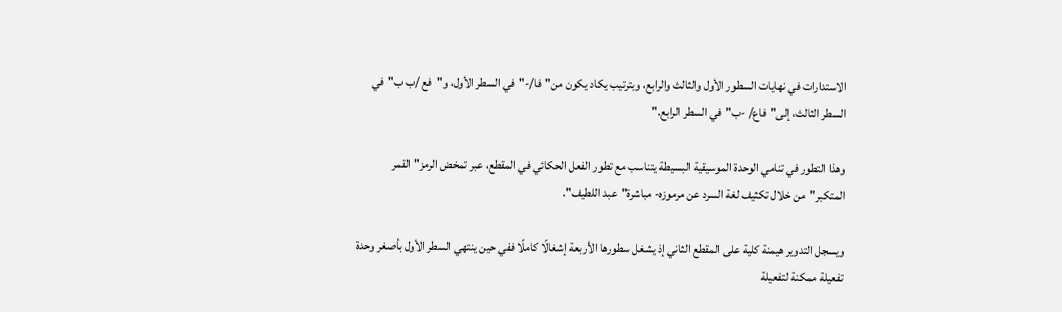الاستدارات في نهايات السطور الأول والثالث والرابع، وبترتيب يكاد يكون من"فا/-"في السطر الأول، و"فع /ب ب"في السطر الثالث، إلى"فاع/ -ب"في السطر الرابع."

وهذا التطور في تنامي الوحدة الموسيقية البسيطة يتناسب مع تطور الفعل الحكائي في المقطع، عبر تمخض الرمز"القمر المتكبر"من خلال تكثيف لغة السرد عن مرموزه- مباشرة"عبد اللطيف".

ويسجل التدوير هيمنة كلية على المقطع الثاني إذ يشغل سطورها الأربعة إشغالًا كاملًا ففي حين ينتهي السطر الأول بأصغر وحدة تفعيلة ممكنة لتفعيلة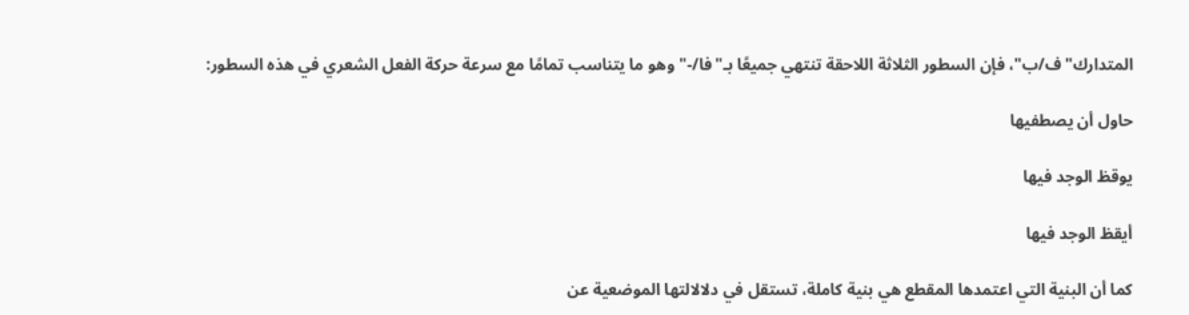المتدارك"ف/ب"، فإن السطور الثلاثة اللاحقة تنتهي جميعًا بـ"فا/-"وهو ما يتناسب تمامًا مع سرعة حركة الفعل الشعري في هذه السطور:

حاول أن يصطفيها

يوقظ الوجد فيها

أيقظ الوجد فيها

كما أن البنية التي اعتمدها المقطع هي بنية كاملة، تستقل في دلالالتها الموضعية عن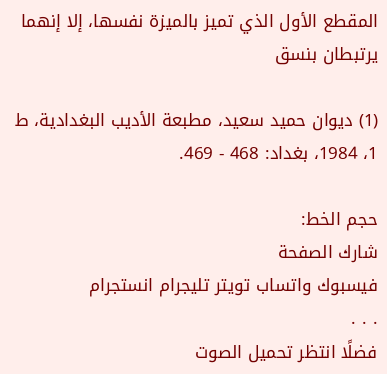المقطع الأول الذي تميز بالميزة نفسها، إلا إنهما يرتبطان بنسق

(1) ديوان حميد سعيد، مطبعة الأديب البغدادية، ط 1، 1984، بغداد: 468 - 469.

حجم الخط:
شارك الصفحة
فيسبوك واتساب تويتر تليجرام انستجرام
. . .
فضلًا انتظر تحميل الصوت